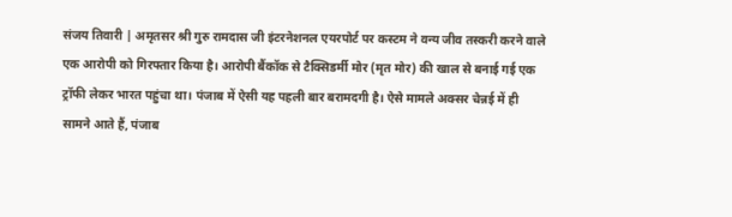संजय तिवारी | अमृतसर श्री गुरु रामदास जी इंटरनेशनल एयरपोर्ट पर कस्टम ने वन्य जीव तस्करी करने वाले एक आरोपी को गिरफ्तार किया है। आरोपी बैंकॉक से टैक्सिडर्मी मोर (मृत मोर) की खाल से बनाई गई एक ट्रॉफी लेकर भारत पहुंचा था। पंजाब में ऐसी यह पहली बार बरामदगी है। ऐसे मामले अक्सर चेन्नई में ही सामने आते हैं, पंजाब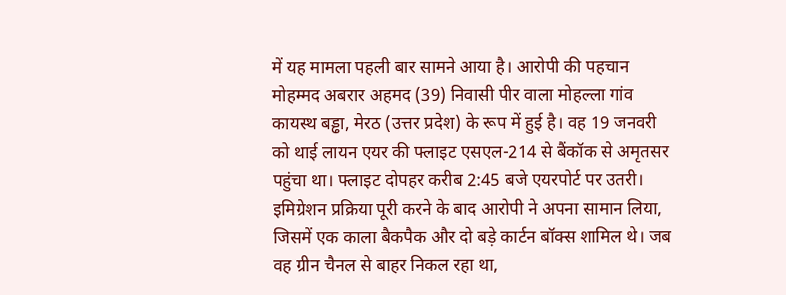में यह मामला पहली बार सामने आया है। आरोपी की पहचान मोहम्मद अबरार अहमद (39) निवासी पीर वाला मोहल्ला गांव कायस्थ बड्ढा, मेरठ (उत्तर प्रदेश) के रूप में हुई है। वह 19 जनवरी को थाई लायन एयर की फ्लाइट एसएल-214 से बैंकॉक से अमृतसर पहुंचा था। फ्लाइट दोपहर करीब 2:45 बजे एयरपोर्ट पर उतरी। इमिग्रेशन प्रक्रिया पूरी करने के बाद आरोपी ने अपना सामान लिया, जिसमें एक काला बैकपैक और दो बड़े कार्टन बॉक्स शामिल थे। जब वह ग्रीन चैनल से बाहर निकल रहा था,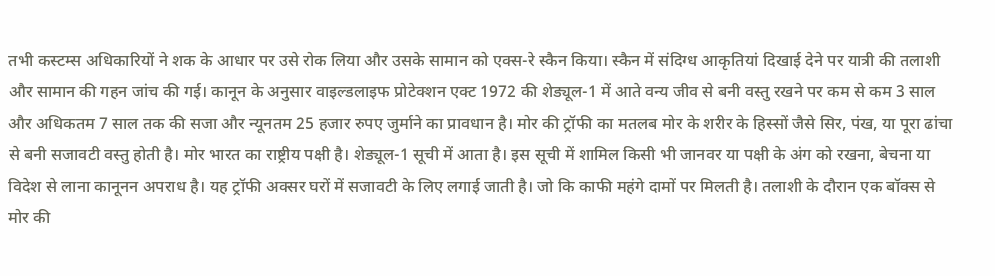तभी कस्टम्स अधिकारियों ने शक के आधार पर उसे रोक लिया और उसके सामान को एक्स-रे स्कैन किया। स्कैन में संदिग्ध आकृतियां दिखाई देने पर यात्री की तलाशी और सामान की गहन जांच की गई। कानून के अनुसार वाइल्डलाइफ प्रोटेक्शन एक्ट 1972 की शेड्यूल-1 में आते वन्य जीव से बनी वस्तु रखने पर कम से कम 3 साल और अधिकतम 7 साल तक की सजा और न्यूनतम 25 हजार रुपए जुर्माने का प्रावधान है। मोर की ट्रॉफी का मतलब मोर के शरीर के हिस्सों जैसे सिर, पंख, या पूरा ढांचा से बनी सजावटी वस्तु होती है। मोर भारत का राष्ट्रीय पक्षी है। शेड्यूल-1 सूची में आता है। इस सूची में शामिल किसी भी जानवर या पक्षी के अंग को रखना, बेचना या विदेश से लाना कानूनन अपराध है। यह ट्रॉफी अक्सर घरों में सजावटी के लिए लगाई जाती है। जो कि काफी महंगे दामों पर मिलती है। तलाशी के दौरान एक बॉक्स से मोर की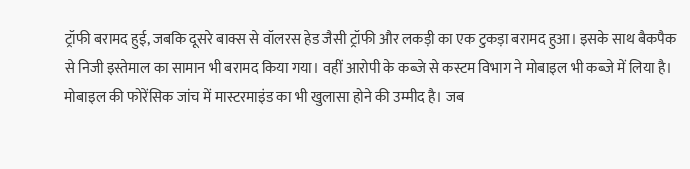ट्रॉफी बरामद हुई, जबकि दूसरे बाक्स से वॉलरस हेड जैसी ट्रॉफी और लकड़ी का एक टुकड़ा बरामद हुआ। इसके साथ बैकपैक से निजी इस्तेमाल का सामान भी बरामद किया गया। वहीं आरोपी के कब्जे से कस्टम विभाग ने मोबाइल भी कब्जे में लिया है। मोबाइल की फोरेंसिक जांच में मास्टरमाइंड का भी खुलासा होने की उम्मीद है। जब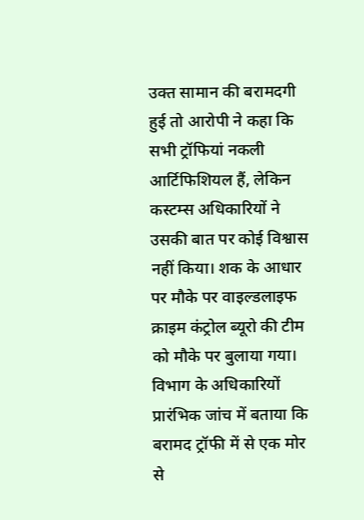उक्त सामान की बरामदगी हुई तो आरोपी ने कहा कि सभी ट्रॉफियां नकली आर्टिफिशियल हैं, लेकिन कस्टम्स अधिकारियों ने उसकी बात पर कोई विश्वास नहीं किया। शक के आधार पर मौके पर वाइल्डलाइफ क्राइम कंट्रोल ब्यूरो की टीम को मौके पर बुलाया गया। विभाग के अधिकारियों प्रारंभिक जांच में बताया कि बरामद ट्रॉफी में से एक मोर से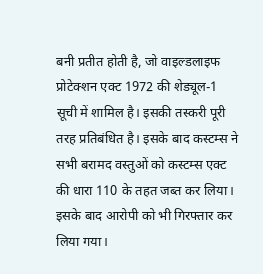बनी प्रतीत होती है, जो वाइल्डलाइफ प्रोटेक्शन एक्ट 1972 की शेड्यूल-1 सूची में शामिल है। इसकी तस्करी पूरी तरह प्रतिबंधित है। इसके बाद कस्टम्स ने सभी बरामद वस्तुओं को कस्टम्स एक्ट की धारा 110 के तहत जब्त कर लिया। इसके बाद आरोपी को भी गिरफ्तार कर लिया गया।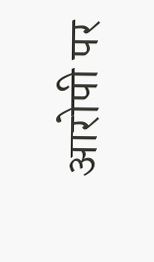आरोपी पर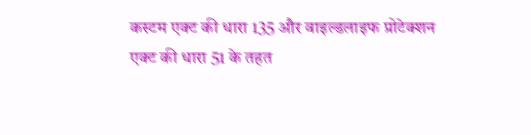कस्टम एक्ट की धारा 135 और वाइल्डलाइफ प्रोटेक्शन एक्ट की धारा 51 के तहत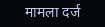मामला दर्ज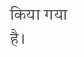किया गया है।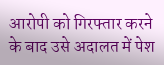आरोपी को गिरफ्तार करने के बाद उसे अदालत में पेश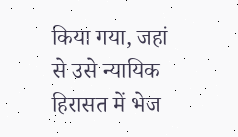किया गया, जहां से उसे न्यायिक हिरासत में भेज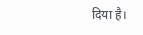दिया है।